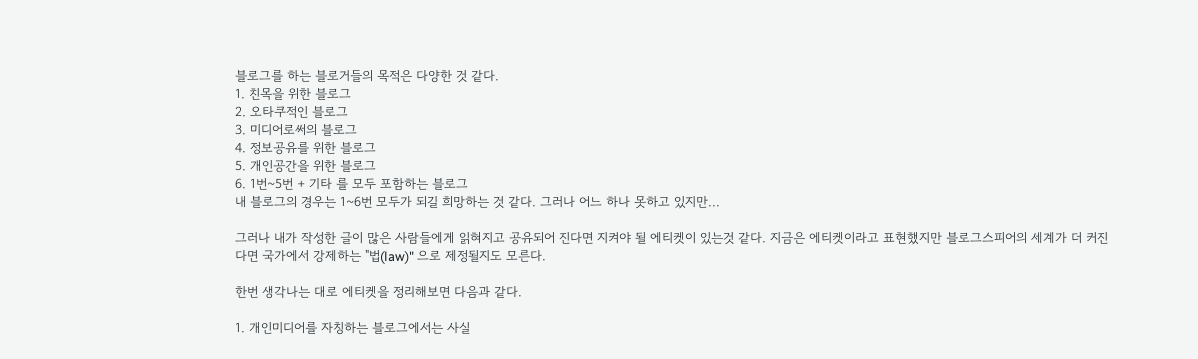블로그를 하는 블로거들의 목적은 다양한 것 같다.
1. 친목을 위한 블로그
2. 오타쿠적인 블로그
3. 미디어로써의 블로그
4. 정보공유를 위한 블로그
5. 개인공간을 위한 블로그
6. 1번~5번 + 기타 를 모두 포함하는 블로그
내 블로그의 경우는 1~6번 모두가 되길 희망하는 것 같다. 그러나 어느 하나 못하고 있지만...

그러나 내가 작성한 글이 많은 사람들에게 읽혀지고 공유되어 진다면 지켜야 될 에티켓이 있는것 같다. 지금은 에티켓이라고 표현했지만 블로그스피어의 세계가 더 커진다면 국가에서 강제하는 "법(law)" 으로 제정될지도 모른다.

한번 생각나는 대로 에티켓을 정리해보면 다음과 같다.

1. 개인미디어를 자칭하는 블로그에서는 사실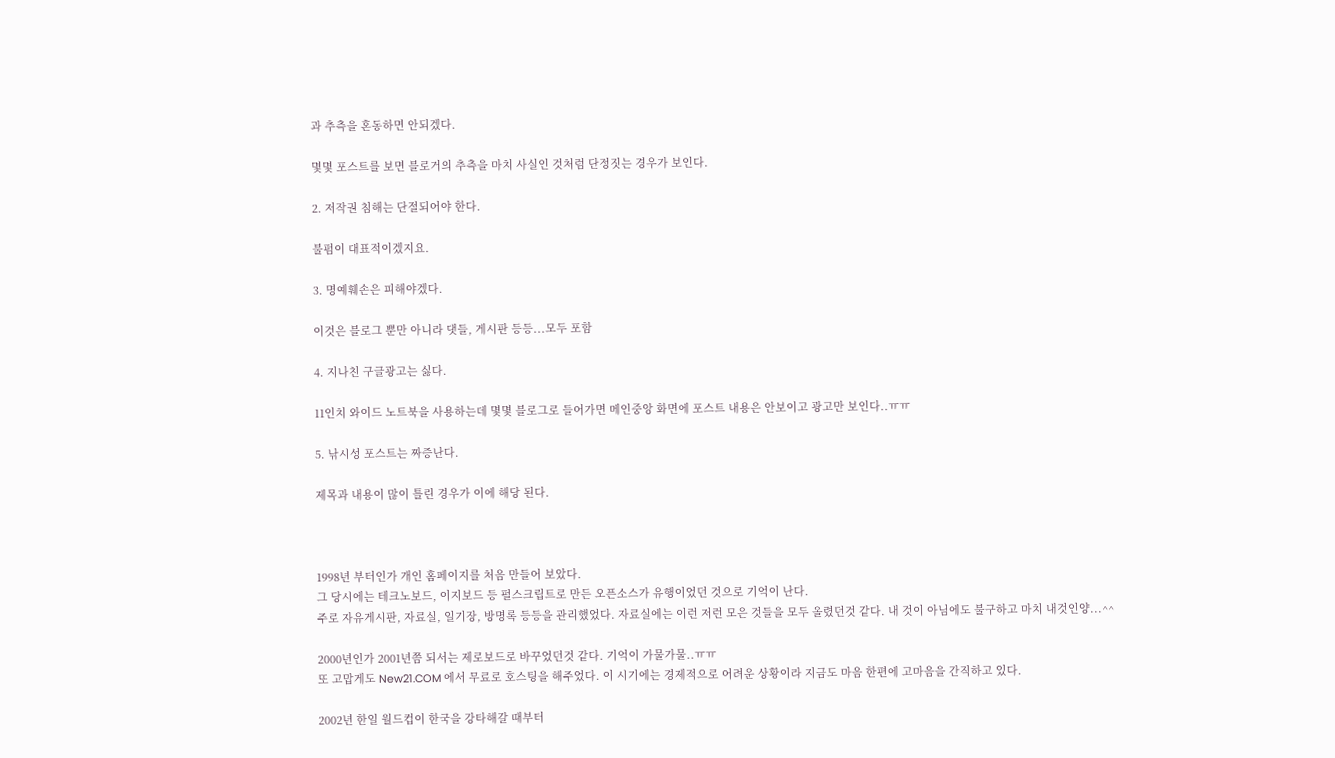과 추측을 혼동하면 안되겠다.

몇몇 포스트를 보면 블로거의 추측을 마치 사실인 것처럼 단정짓는 경우가 보인다.

2. 저작권 침해는 단절되어야 한다.

불펌이 대표적이겠지요.

3. 명예훼손은 피해야겠다.

이것은 블로그 뿐만 아니라 댓들, 게시판 등등...모두 포함

4. 지나친 구글광고는 싫다.

11인치 와이드 노트북을 사용하는데 몇몇 블로그로 들어가면 메인중앙 화면에 포스트 내용은 안보이고 광고만 보인다..ㅠㅠ

5. 낚시성 포스트는 짜증난다.

제목과 내용이 많이 틀린 경우가 이에 해당 된다.



1998년 부터인가 개인 홈페이지를 처음 만들어 보았다.
그 당시에는 테크노보드, 이지보드 등 펄스크립트로 만든 오픈소스가 유행이었던 것으로 기억이 난다.
주로 자유게시판, 자료실, 일기장, 방명록 등등을 관리했었다. 자료실에는 이런 저런 모은 것들을 모두 올렸던것 같다. 내 것이 아님에도 불구하고 마치 내것인양...^^

2000년인가 2001년쯤 되서는 제로보드로 바꾸었던것 같다. 기억이 가물가물..ㅠㅠ
또 고맙게도 New21.COM 에서 무료로 호스팅을 해주었다. 이 시기에는 경제적으로 어려운 상황이라 지금도 마음 한편에 고마음을 간직하고 있다.

2002년 한일 월드컵이 한국을 강타해갈 때부터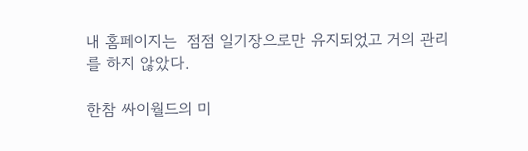내 홈페이지는  점점 일기장으로만 유지되었고 거의 관리를 하지 않았다.

한참 싸이월드의 미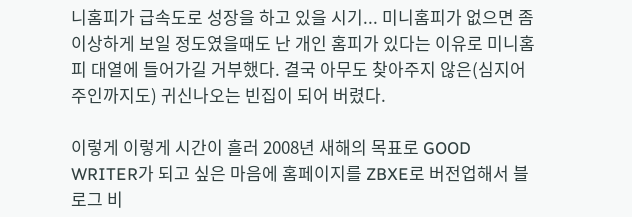니홈피가 급속도로 성장을 하고 있을 시기... 미니홈피가 없으면 좀 이상하게 보일 정도였을때도 난 개인 홈피가 있다는 이유로 미니홈피 대열에 들어가길 거부했다. 결국 아무도 찾아주지 않은(심지어 주인까지도) 귀신나오는 빈집이 되어 버렸다.

이렇게 이렇게 시간이 흘러 2008년 새해의 목표로 GOOD WRITER가 되고 싶은 마음에 홈페이지를 ZBXE로 버전업해서 블로그 비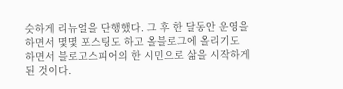슷하게 리뉴얼을 단행했다. 그 후 한 달동안 운영을 하면서 몇몇 포스팅도 하고 올블로그에 올리기도 하면서 블로고스피어의 한 시민으로 삶을 시작하게 된 것이다.